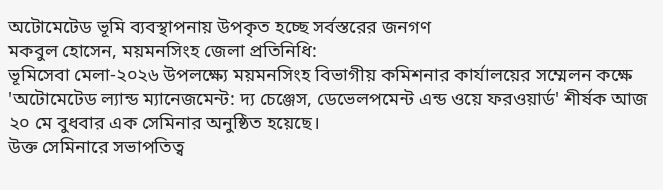অটোমেটেড ভূমি ব্যবস্থাপনায় উপকৃত হচ্ছে সর্বস্তরের জনগণ
মকবুল হোসেন, ময়মনসিংহ জেলা প্রতিনিধি:
ভূমিসেবা মেলা-২০২৬ উপলক্ষ্যে ময়মনসিংহ বিভাগীয় কমিশনার কার্যালয়ের সম্মেলন কক্ষে 'অটোমেটেড ল্যান্ড ম্যানেজমেন্ট: দ্য চেঞ্জেস, ডেভেলপমেন্ট এন্ড ওয়ে ফরওয়ার্ড' শীর্ষক আজ ২০ মে বুধবার এক সেমিনার অনুষ্ঠিত হয়েছে।
উক্ত সেমিনারে সভাপতিত্ব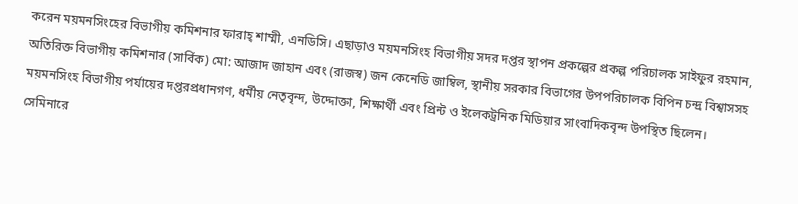করেন ময়মনসিংহের বিভাগীয় কমিশনার ফারাহ্ শাম্মী, এনডিসি। এছাড়াও ময়মনসিংহ বিভাগীয় সদর দপ্তর স্থাপন প্রকল্পের প্রকল্প পরিচালক সাইফুর রহমান, অতিরিক্ত বিভাগীয় কমিশনার (সার্বিক) মো: আজাদ জাহান এবং (রাজস্ব) জন কেনেডি জাম্বিল, স্থানীয় সরকার বিভাগের উপপরিচালক বিপিন চন্দ্র বিশ্বাসসহ ময়মনসিংহ বিভাগীয় পর্যায়ের দপ্তরপ্রধানগণ, ধর্মীয় নেতৃবৃন্দ, উদ্দোক্তা, শিক্ষার্থী এবং প্রিন্ট ও ইলেকট্রনিক মিডিয়ার সাংবাদিকবৃন্দ উপস্থিত ছিলেন।
সেমিনারে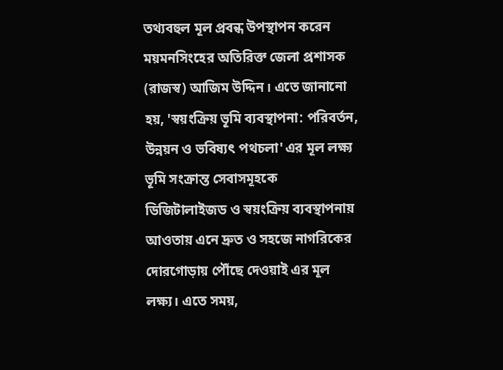তথ্যবহুল মূল প্রবন্ধ উপস্থাপন করেন ময়মনসিংহের অতিরিক্ত জেলা প্রশাসক (রাজস্ব) আজিম উদ্দিন। এতে জানানো হয়, 'স্বয়ংক্রিয় ভূমি ব্যবস্থাপনা: পরিবর্তন, উন্নয়ন ও ভবিষ্যৎ পথচলা' এর মূল লক্ষ্য ভূমি সংক্রান্ত সেবাসমূহকে ডিজিটালাইজড ও স্বয়ংক্রিয় ব্যবস্থাপনায় আওতায় এনে দ্রুত ও সহজে নাগরিকের দোরগোড়ায় পৌঁছে দেওয়াই এর মূল লক্ষ্য। এতে সময়,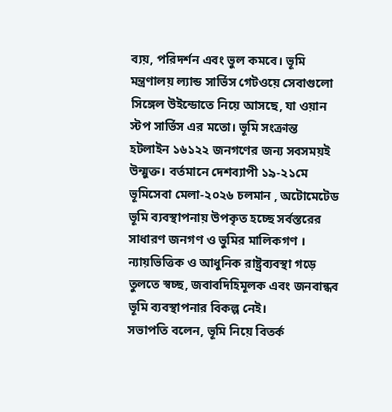ব্যয়, পরিদর্শন এবং ভুল কমবে। ভূমি মন্ত্রণালয় ল্যান্ড সার্ভিস গেটওয়ে সেবাগুলো সিঙ্গেল উইন্ডোতে নিয়ে আসছে, যা ওয়ান স্টপ সার্ভিস এর মতো। ভূমি সংক্রান্ত হটলাইন ১৬১২২ জনগণের জন্য সবসময়ই উন্মুক্ত। বর্তমানে দেশব্যাপী ১৯-২১মে ভূমিসেবা মেলা-২০২৬ চলমান , অটোমেটেড ভূমি ব্যবস্থাপনায় উপকৃত হচ্ছে সর্বস্তরের সাধারণ জনগণ ও ভুমির মালিকগণ । ন্যায়ভিত্তিক ও আধুনিক রাষ্ট্রব্যবস্থা গড়ে তুলতে স্বচ্ছ, জবাবদিহিমূলক এবং জনবান্ধব ভূমি ব্যবস্থাপনার বিকল্প নেই।
সভাপতি বলেন, ভূমি নিয়ে বিতর্ক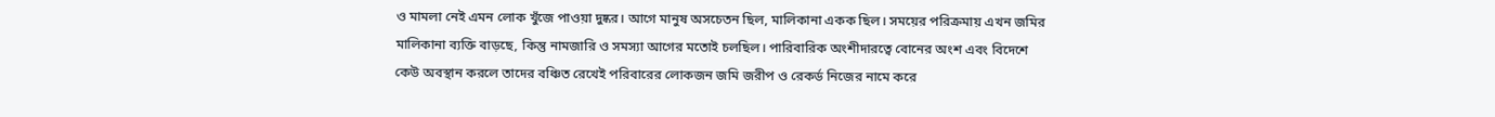ও মামলা নেই এমন লোক খুঁজে পাওয়া দুষ্কর। আগে মানুষ অসচেতন ছিল, মালিকানা একক ছিল। সময়ের পরিক্রমায় এখন জমির মালিকানা ব্যক্তি বাড়ছে, কিন্তু নামজারি ও সমস্যা আগের মতোই চলছিল। পারিবারিক অংশীদারত্বে বোনের অংশ এবং বিদেশে কেউ অবস্থান করলে তাদের বঞ্চিত রেখেই পরিবারের লোকজন জমি জরীপ ও রেকর্ড নিজের নামে করে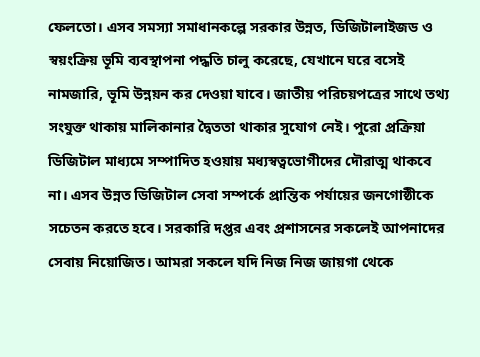ফেলতো। এসব সমস্যা সমাধানকল্পে সরকার উন্নত, ডিজিটালাইজড ও স্বয়ংক্রিয় ভূমি ব্যবস্থাপনা পদ্ধতি চালু করেছে, যেখানে ঘরে বসেই নামজারি, ভূমি উন্নয়ন কর দেওয়া যাবে। জাতীয় পরিচয়পত্রের সাথে তথ্য সংযুক্ত থাকায় মালিকানার দ্বৈততা থাকার সুযোগ নেই। পুরো প্রক্রিয়া ডিজিটাল মাধ্যমে সম্পাদিত হওয়ায় মধ্যস্বত্বভোগীদের দৌরাত্ম থাকবে না। এসব উন্নত ডিজিটাল সেবা সম্পর্কে প্রান্তিক পর্যায়ের জনগোষ্ঠীকে সচেতন করতে হবে। সরকারি দপ্তর এবং প্রশাসনের সকলেই আপনাদের সেবায় নিয়োজিত। আমরা সকলে যদি নিজ নিজ জায়গা থেকে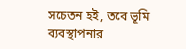সচেতন হই, তবে ভূমি ব্যবস্থাপনার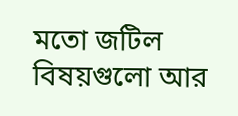মতো জটিল বিষয়গুলো আর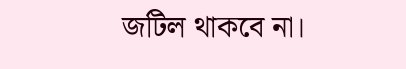জটিল থাকবে না।